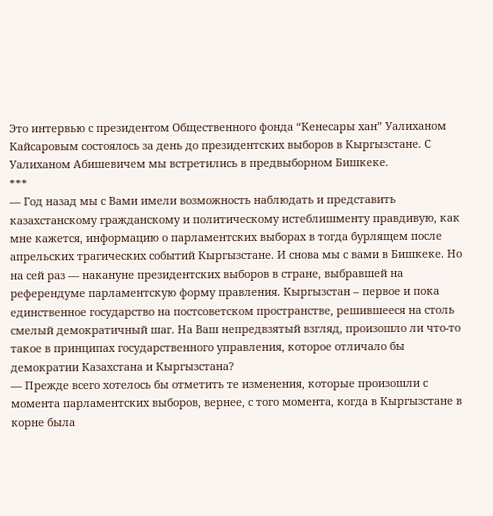Это интервью с президентом Общественного фонда “Кенесары хан” Уалиханом Кайсаровым состоялось за день до президентских выборов в Кыргызстане. С Уалиханом Абишевичем мы встретились в предвыборном Бишкеке.
***
— Год назад мы с Вами имели возможность наблюдать и представить казахстанскому гражданскому и политическому истеблишменту правдивую, как мне кажется, информацию о парламентских выборах в тогда бурлящем после апрельских трагических событий Кыргызстане. И снова мы с вами в Бишкеке. Но на сей раз — накануне президентских выборов в стране, выбравшей на референдуме парламентскую форму правления. Кыргызстан – первое и пока единственное государство на постсоветском пространстве, решившееся на столь смелый демократичный шаг. На Ваш непредвзятый взгляд, произошло ли что-то такое в принципах государственного управления, которое отличало бы демократии Казахстана и Кыргызстана?
— Прежде всего хотелось бы отметить те изменения, которые произошли с момента парламентских выборов, вернее, с того момента, когда в Кыргызстане в корне была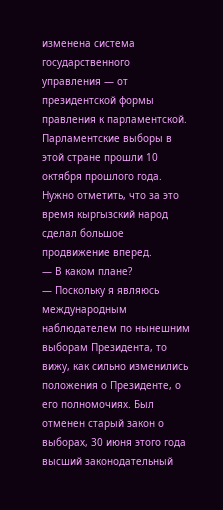изменена система государственного управления — от президентской формы правления к парламентской.
Парламентские выборы в этой стране прошли 10 октября прошлого года. Нужно отметить, что за это время кыргызский народ сделал большое продвижение вперед.
— В каком плане?
— Поскольку я являюсь международным наблюдателем по нынешним выборам Президента, то вижу, как сильно изменились положения о Президенте, о его полномочиях. Был отменен старый закон о выборах, 30 июня этого года высший законодательный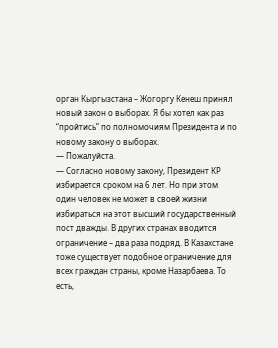орган Кыргызстана – Жогоргу Кенеш принял новый закон о выборах. Я бы хотел как раз “пройтись” по полномочиям Президента и по новому закону о выборах.
— Пожалуйста.
— Согласно новому закону, Президент КР избирается сроком на 6 лет. Но при этом один человек не может в своей жизни избираться на этот высший государственный пост дважды. В других странах вводится ограничение – два раза подряд. В Казахстане тоже существует подобное ограничение для всех граждан страны, кроме Назарбаева. То есть,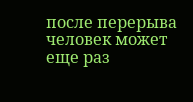после перерыва человек может еще раз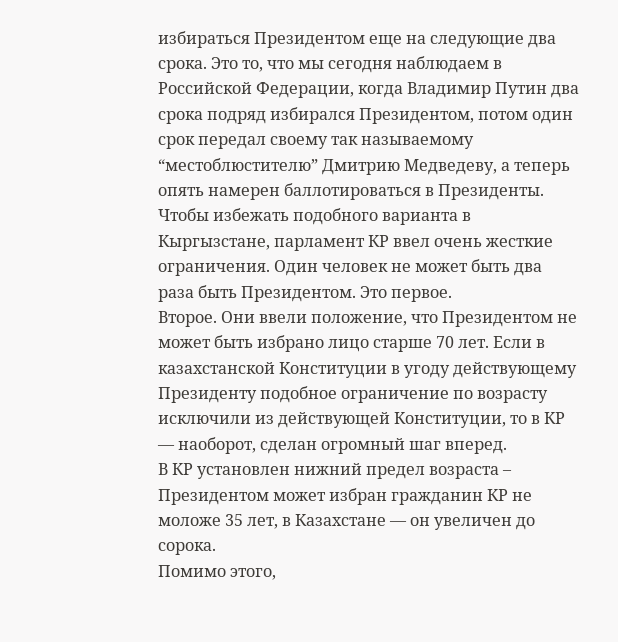избираться Президентом еще на следующие два срока. Это то, что мы сегодня наблюдаем в Российской Федерации, когда Владимир Путин два срока подряд избирался Президентом, потом один срок передал своему так называемому “местоблюстителю” Дмитрию Медведеву, а теперь опять намерен баллотироваться в Президенты.
Чтобы избежать подобного варианта в Кыргызстане, парламент КР ввел очень жесткие ограничения. Один человек не может быть два раза быть Президентом. Это первое.
Второе. Они ввели положение, что Президентом не может быть избрано лицо старше 70 лет. Если в казахстанской Конституции в угоду действующему Президенту подобное ограничение по возрасту исключили из действующей Конституции, то в КР — наоборот, сделан огромный шаг вперед.
В КР установлен нижний предел возраста – Президентом может избран гражданин КР не моложе 35 лет, в Казахстане — он увеличен до сорока.
Помимо этого,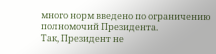много норм введено по ограничению полномочий Президента.
Так, Президент не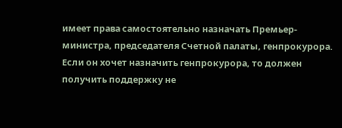имеет права самостоятельно назначать Премьер-министра, председателя Счетной палаты, генпрокурора. Если он хочет назначить генпрокурора, то должен получить поддержку не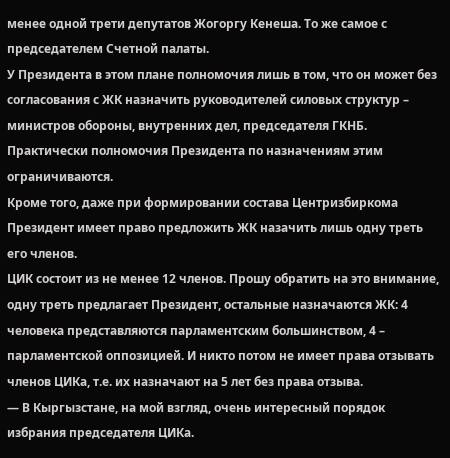менее одной трети депутатов Жогоргу Кенеша. То же самое с председателем Счетной палаты.
У Президента в этом плане полномочия лишь в том, что он может без согласования с ЖК назначить руководителей силовых структур – министров обороны, внутренних дел, председателя ГКНБ. Практически полномочия Президента по назначениям этим ограничиваются.
Кроме того, даже при формировании состава Центризбиркома Президент имеет право предложить ЖК назачить лишь одну треть его членов.
ЦИК состоит из не менее 12 членов. Прошу обратить на это внимание, одну треть предлагает Президент, остальные назначаются ЖК: 4 человека представляются парламентским большинством, 4 – парламентской оппозицией. И никто потом не имеет права отзывать членов ЦИКа, т.е. их назначают на 5 лет без права отзыва.
— В Кыргызстане, на мой взгляд, очень интересный порядок избрания председателя ЦИКа.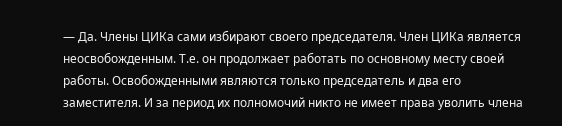— Да. Члены ЦИКа сами избирают своего председателя. Член ЦИКа является неосвобожденным. Т.е. он продолжает работать по основному месту своей работы. Освобожденными являются только председатель и два его заместителя. И за период их полномочий никто не имеет права уволить члена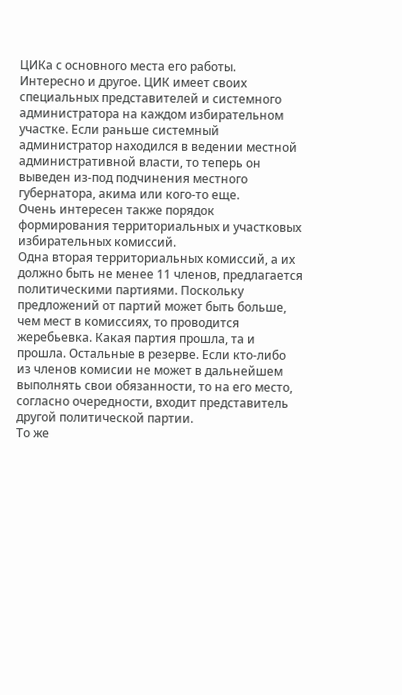ЦИКа с основного места его работы.
Интересно и другое. ЦИК имеет своих специальных представителей и системного администратора на каждом избирательном участке. Если раньше системный администратор находился в ведении местной административной власти, то теперь он выведен из-под подчинения местного губернатора, акима или кого-то еще.
Очень интересен также порядок формирования территориальных и участковых избирательных комиссий.
Одна вторая территориальных комиссий, а их должно быть не менее 11 членов, предлагается политическими партиями. Поскольку предложений от партий может быть больше, чем мест в комиссиях, то проводится жеребьевка. Какая партия прошла, та и прошла. Остальные в резерве. Если кто-либо из членов комисии не может в дальнейшем выполнять свои обязанности, то на его место, согласно очередности, входит представитель другой политической партии.
То же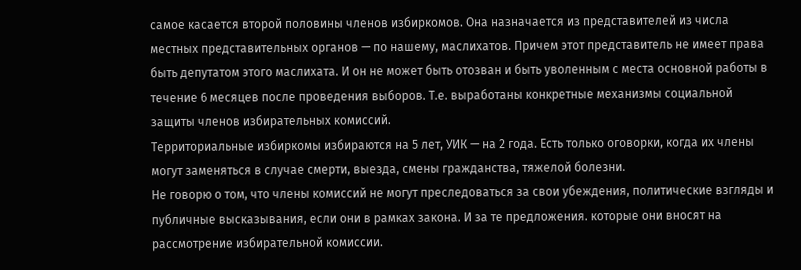самое касается второй половины членов избиркомов. Она назначается из представителей из числа местных представительных органов — по нашему, маслихатов. Причем этот представитель не имеет права быть депутатом этого маслихата. И он не может быть отозван и быть уволенным с места основной работы в течение 6 месяцев после проведения выборов. Т.е. выработаны конкретные механизмы социальной защиты членов избирательных комиссий.
Территориальные избиркомы избираются на 5 лет, УИК — на 2 года. Есть только оговорки, когда их члены могут заменяться в случае смерти, выезда, смены гражданства, тяжелой болезни.
Не говорю о том, что члены комиссий не могут преследоваться за свои убеждения, политические взгляды и публичные высказывания, если они в рамках закона. И за те предложения. которые они вносят на рассмотрение избирательной комиссии.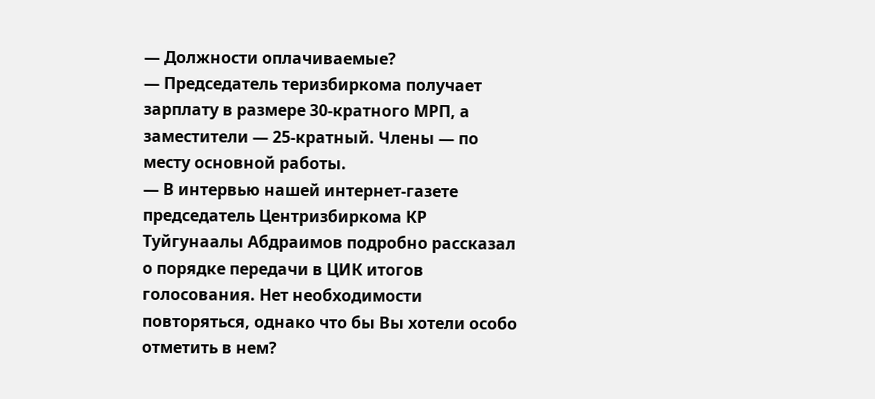— Должности оплачиваемые?
— Председатель теризбиркома получает зарплату в размере 30-кратного МРП, а заместители — 25-кратный. Члены — по месту основной работы.
— В интервью нашей интернет-газете председатель Центризбиркома КР Туйгунаалы Абдраимов подробно рассказал о порядке передачи в ЦИК итогов голосования. Нет необходимости повторяться, однако что бы Вы хотели особо отметить в нем?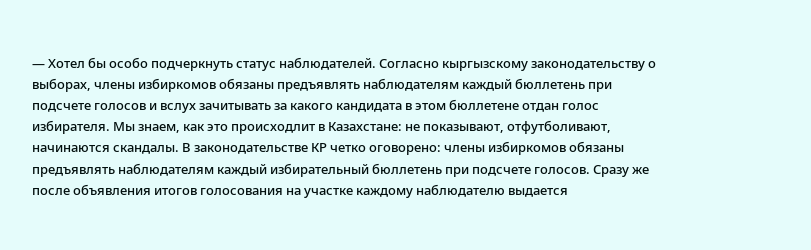— Хотел бы особо подчеркнуть статус наблюдателей. Согласно кыргызскому законодательству о выборах, члены избиркомов обязаны предъявлять наблюдателям каждый бюллетень при подсчете голосов и вслух зачитывать за какого кандидата в этом бюллетене отдан голос избирателя. Мы знаем, как это происходлит в Казахстане: не показывают, отфутболивают, начинаются скандалы. В законодательстве КР четко оговорено: члены избиркомов обязаны предъявлять наблюдателям каждый избирательный бюллетень при подсчете голосов. Сразу же после объявления итогов голосования на участке каждому наблюдателю выдается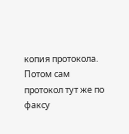копия протокола. Потом сам протокол тут же по факсу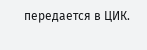передается в ЦИК.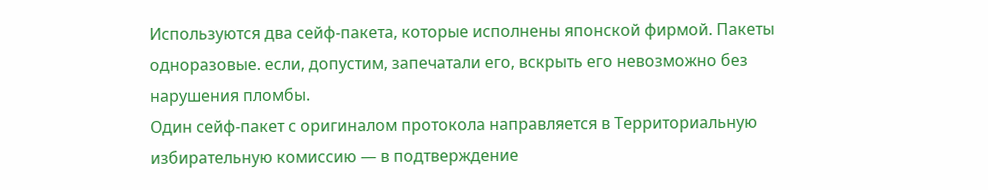Используются два сейф-пакета, которые исполнены японской фирмой. Пакеты одноразовые. если, допустим, запечатали его, вскрыть его невозможно без нарушения пломбы.
Один сейф-пакет с оригиналом протокола направляется в Территориальную избирательную комиссию — в подтверждение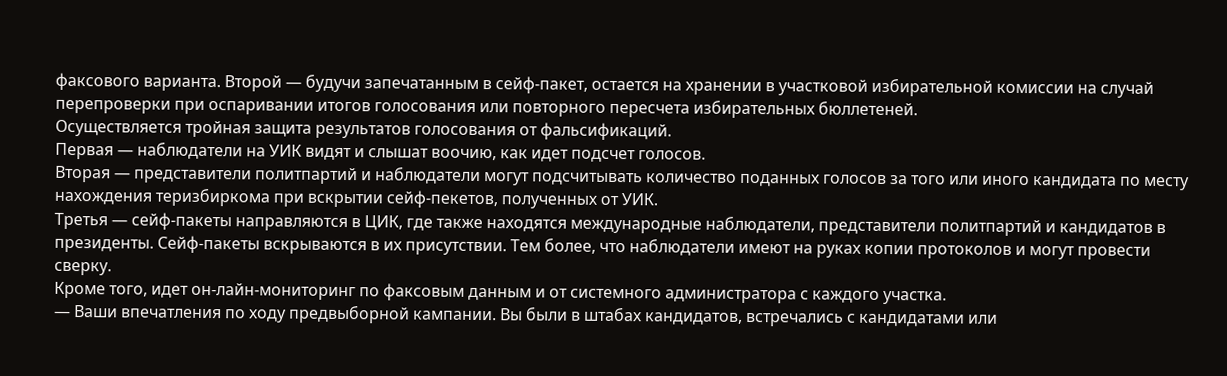факсового варианта. Второй — будучи запечатанным в сейф-пакет, остается на хранении в участковой избирательной комиссии на случай перепроверки при оспаривании итогов голосования или повторного пересчета избирательных бюллетеней.
Осуществляется тройная защита результатов голосования от фальсификаций.
Первая — наблюдатели на УИК видят и слышат воочию, как идет подсчет голосов.
Вторая — представители политпартий и наблюдатели могут подсчитывать количество поданных голосов за того или иного кандидата по месту нахождения теризбиркома при вскрытии сейф-пекетов, полученных от УИК.
Третья — сейф-пакеты направляются в ЦИК, где также находятся международные наблюдатели, представители политпартий и кандидатов в президенты. Сейф-пакеты вскрываются в их присутствии. Тем более, что наблюдатели имеют на руках копии протоколов и могут провести сверку.
Кроме того, идет он-лайн-мониторинг по факсовым данным и от системного администратора с каждого участка.
— Ваши впечатления по ходу предвыборной кампании. Вы были в штабах кандидатов, встречались с кандидатами или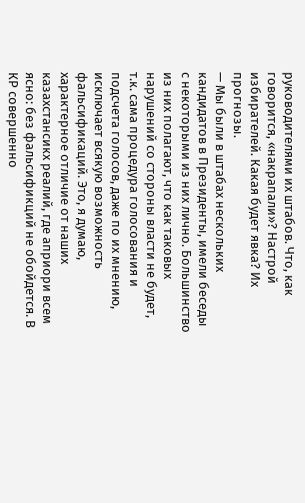руководителями их штабов. Что, как говорится, «накрапали»? Настрой избирателей. Какая будет явка? Их прогнозы.
— Мы были в штабах нескольких кандидатов в Президенты, имели беседы с некоторыми из них лично. Большинство из них полагают, что как таковых нарушений со стороны власти не будет, т.к. сама процедура голосования и подсчета голосов, даже по их мнению, исключает всякую возможность фальсификаций. Это, я думаю, характерное отличие от наших казахстансикх реалий, где априори всем ясно: без фальсификций не обойдется. В КР совершенно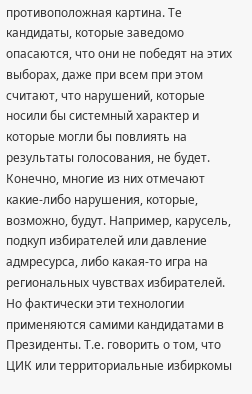противоположная картина. Те кандидаты, которые заведомо опасаются, что они не победят на этих выборах, даже при всем при этом считают, что нарушений, которые носили бы системный характер и которые могли бы повлиять на результаты голосования, не будет.
Конечно, многие из них отмечают какие-либо нарушения, которые, возможно, будут. Например, карусель, подкуп избирателей или давление адмресурса, либо какая-то игра на региональных чувствах избирателей. Но фактически эти технологии применяются самими кандидатами в Президенты. Т.е. говорить о том, что ЦИК или территориальные избиркомы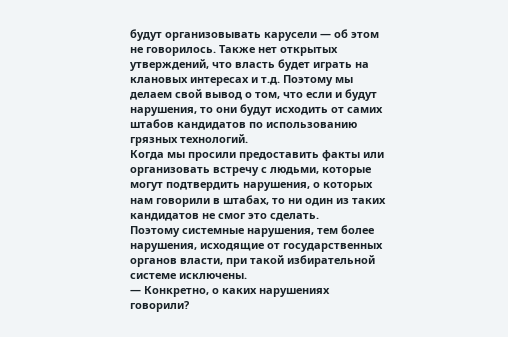будут организовывать карусели — об этом не говорилось. Также нет открытых утверждений, что власть будет играть на клановых интересах и т.д. Поэтому мы делаем свой вывод о том, что если и будут нарушения, то они будут исходить от самих штабов кандидатов по использованию грязных технологий.
Когда мы просили предоставить факты или организовать встречу с людьми, которые могут подтвердить нарушения, о которых нам говорили в штабах, то ни один из таких кандидатов не смог это сделать.
Поэтому системные нарушения, тем более нарушения, исходящие от государственных органов власти, при такой избирательной системе исключены.
— Конкретно, о каких нарушениях говорили?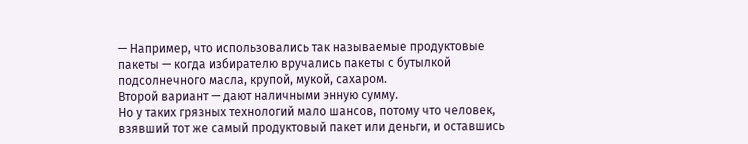— Например, что использовались так называемые продуктовые пакеты — когда избирателю вручались пакеты с бутылкой подсолнечного масла, крупой, мукой, сахаром.
Второй вариант — дают наличными энную сумму.
Но у таких грязных технологий мало шансов, потому что человек, взявший тот же самый продуктовый пакет или деньги, и оставшись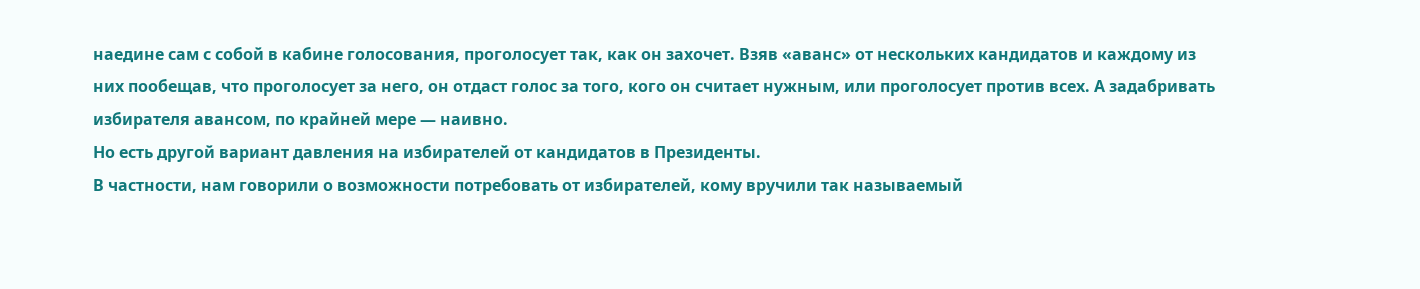наедине сам с собой в кабине голосования, проголосует так, как он захочет. Взяв «аванс» от нескольких кандидатов и каждому из них пообещав, что проголосует за него, он отдаст голос за того, кого он считает нужным, или проголосует против всех. А задабривать избирателя авансом, по крайней мере — наивно.
Но есть другой вариант давления на избирателей от кандидатов в Президенты.
В частности, нам говорили о возможности потребовать от избирателей, кому вручили так называемый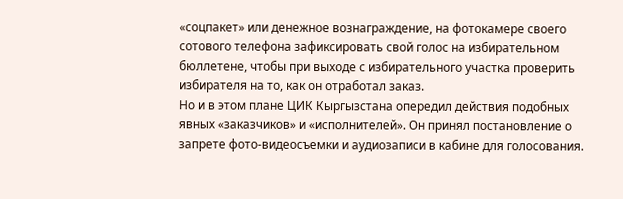«соцпакет» или денежное вознаграждение, на фотокамере своего сотового телефона зафиксировать свой голос на избирательном бюллетене, чтобы при выходе с избирательного участка проверить избирателя на то, как он отработал заказ.
Но и в этом плане ЦИК Кыргызстана опередил действия подобных явных «заказчиков» и «исполнителей». Он принял постановление о запрете фото-видеосъемки и аудиозаписи в кабине для голосования.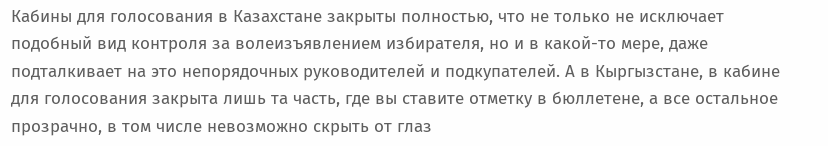Кабины для голосования в Казахстане закрыты полностью, что не только не исключает подобный вид контроля за волеизъявлением избирателя, но и в какой-то мере, даже подталкивает на это непорядочных руководителей и подкупателей. А в Кыргызстане, в кабине для голосования закрыта лишь та часть, где вы ставите отметку в бюллетене, а все остальное прозрачно, в том числе невозможно скрыть от глаз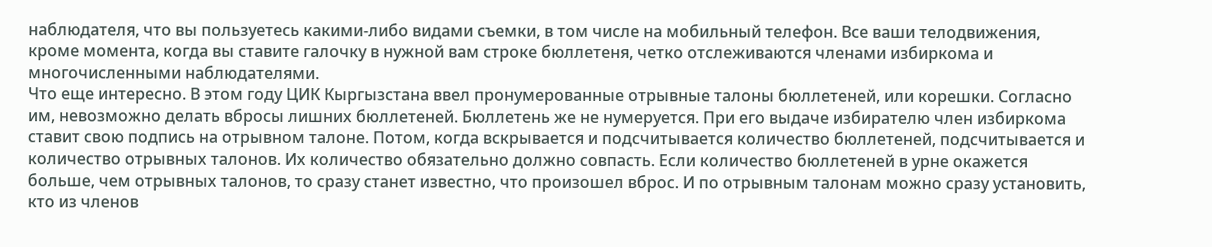наблюдателя, что вы пользуетесь какими-либо видами съемки, в том числе на мобильный телефон. Все ваши телодвижения, кроме момента, когда вы ставите галочку в нужной вам строке бюллетеня, четко отслеживаются членами избиркома и многочисленными наблюдателями.
Что еще интересно. В этом году ЦИК Кыргызстана ввел пронумерованные отрывные талоны бюллетеней, или корешки. Согласно им, невозможно делать вбросы лишних бюллетеней. Бюллетень же не нумеруется. При его выдаче избирателю член избиркома ставит свою подпись на отрывном талоне. Потом, когда вскрывается и подсчитывается количество бюллетеней, подсчитывается и количество отрывных талонов. Их количество обязательно должно совпасть. Если количество бюллетеней в урне окажется больше, чем отрывных талонов, то сразу станет известно, что произошел вброс. И по отрывным талонам можно сразу установить, кто из членов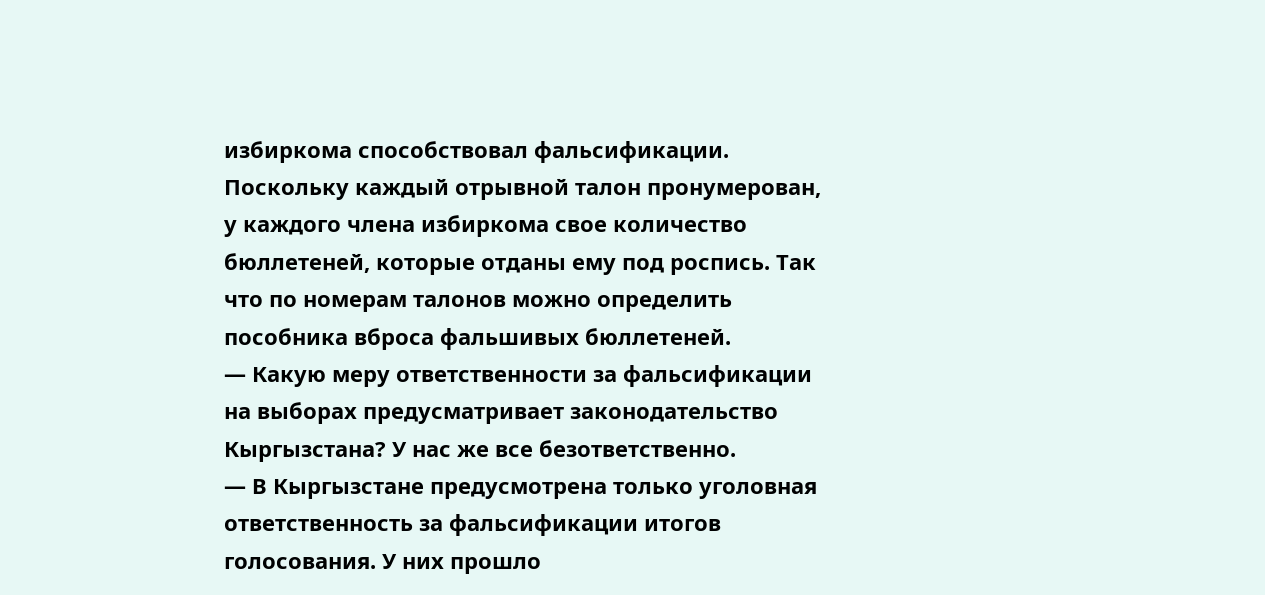избиркома способствовал фальсификации. Поскольку каждый отрывной талон пронумерован, у каждого члена избиркома свое количество бюллетеней, которые отданы ему под роспись. Так что по номерам талонов можно определить пособника вброса фальшивых бюллетеней.
— Какую меру ответственности за фальсификации на выборах предусматривает законодательство Кыргызстана? У нас же все безответственно.
— В Кыргызстане предусмотрена только уголовная ответственность за фальсификации итогов голосования. У них прошло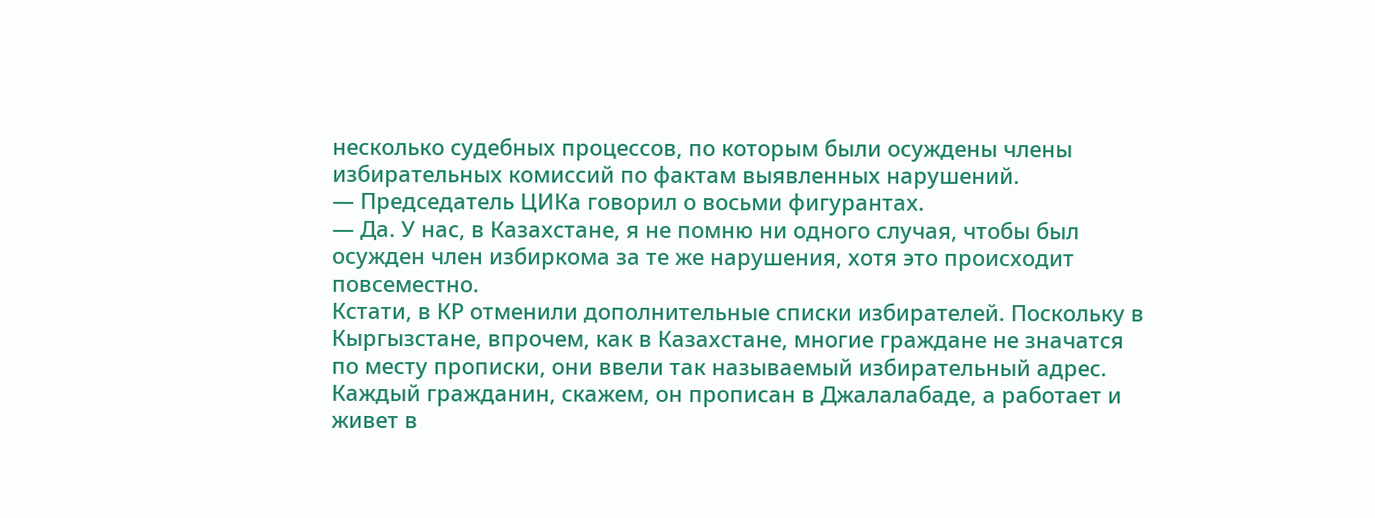несколько судебных процессов, по которым были осуждены члены избирательных комиссий по фактам выявленных нарушений.
— Председатель ЦИКа говорил о восьми фигурантах.
— Да. У нас, в Казахстане, я не помню ни одного случая, чтобы был осужден член избиркома за те же нарушения, хотя это происходит повсеместно.
Кстати, в КР отменили дополнительные списки избирателей. Поскольку в Кыргызстане, впрочем, как в Казахстане, многие граждане не значатся по месту прописки, они ввели так называемый избирательный адрес. Каждый гражданин, скажем, он прописан в Джалалабаде, а работает и живет в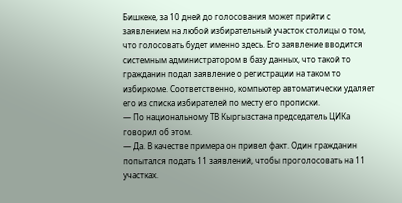Бишкеке, за 10 дней до голосования может прийти с заявлением на любой избирательный участок столицы о том, что голосовать будет именно здесь. Его заявление вводится системным администратором в базу данных, что такой то гражданин подал заявление о регистрации на таком то избиркоме. Соответственно, компьютер автоматически удаляет его из списка избирателей по месту его прописки.
— По национальному ТВ Кыргызстана председатель ЦИКа говорил об этом.
— Да. В качестве примера он привел факт. Один гражданин попытался подать 11 заявлений, чтобы проголосовать на 11 участках.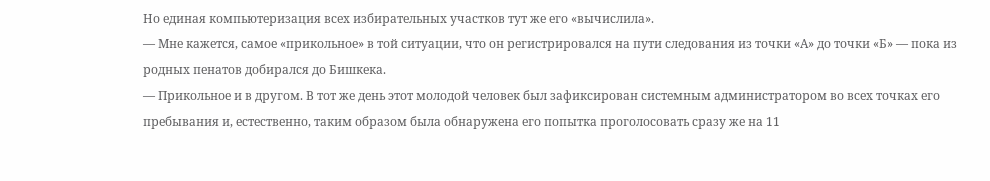Но единая компьютеризация всех избирательных участков тут же его «вычислила».
— Мне кажется, самое «прикольное» в той ситуации, что он регистрировался на пути следования из точки «А» до точки «Б» — пока из родных пенатов добирался до Бишкека.
— Прикольное и в другом. В тот же день этот молодой человек был зафиксирован системным администратором во всех точках его пребывания и, естественно, таким образом была обнаружена его попытка проголосовать сразу же на 11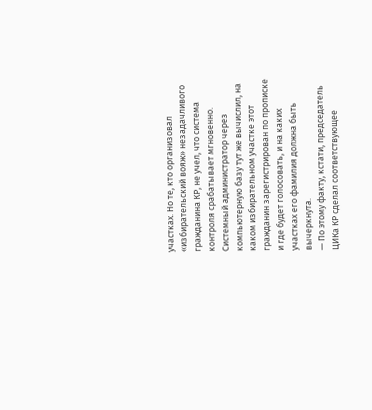участках. Но те, кто организовал «избирательский вояж» незадачливого гражданина КР, не учел, что система контроля срабатывает мгновенно. Системный администратор через компьютерную базу тут же вычислил, на каком избирательном участке этот гражданин зарегистрирован по прописке и где будет голосовать, и на каких участках его фамилия должна быть вычеркнута.
— По этому факту, кстати, председатель ЦИКа КР сделал соответствующее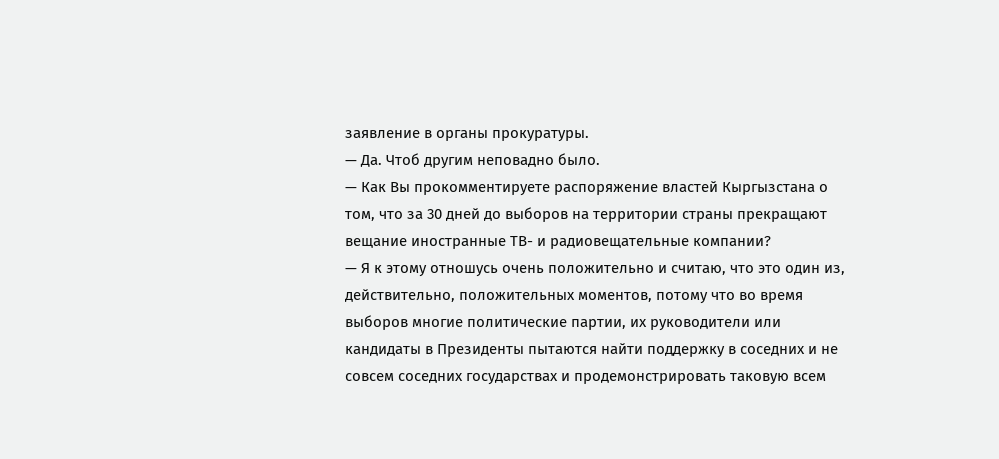заявление в органы прокуратуры.
— Да. Чтоб другим неповадно было.
— Как Вы прокомментируете распоряжение властей Кыргызстана о том, что за 30 дней до выборов на территории страны прекращают вещание иностранные ТВ- и радиовещательные компании?
— Я к этому отношусь очень положительно и считаю, что это один из, действительно, положительных моментов, потому что во время выборов многие политические партии, их руководители или кандидаты в Президенты пытаются найти поддержку в соседних и не совсем соседних государствах и продемонстрировать таковую всем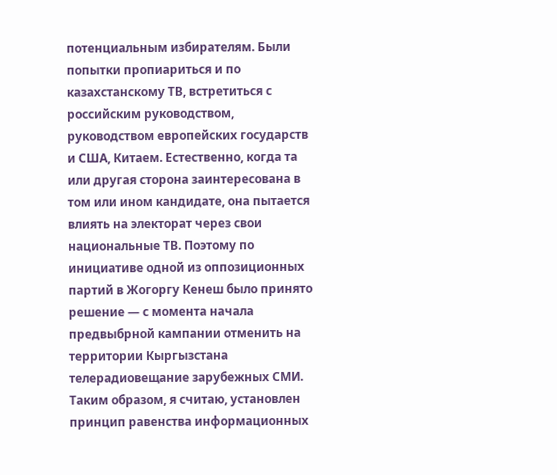потенциальным избирателям. Были попытки пропиариться и по казахстанскому ТВ, встретиться с российским руководством, руководством европейских государств и США, Китаем. Естественно, когда та или другая сторона заинтересована в том или ином кандидате, она пытается влиять на электорат через свои национальные ТВ. Поэтому по инициативе одной из оппозиционных партий в Жогоргу Кенеш было принято решение — с момента начала предвыбрной кампании отменить на территории Кыргызстана телерадиовещание зарубежных СМИ. Таким образом, я считаю, установлен принцип равенства информационных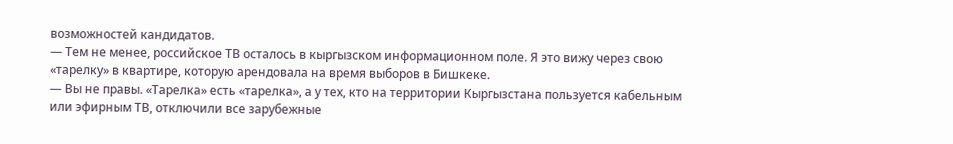возможностей кандидатов.
— Тем не менее, российское ТВ осталось в кыргызском информационном поле. Я это вижу через свою «тарелку» в квартире, которую арендовала на время выборов в Бишкеке.
— Вы не правы. «Тарелка» есть «тарелка», а у тех, кто на территории Кыргызстана пользуется кабельным или эфирным ТВ, отключили все зарубежные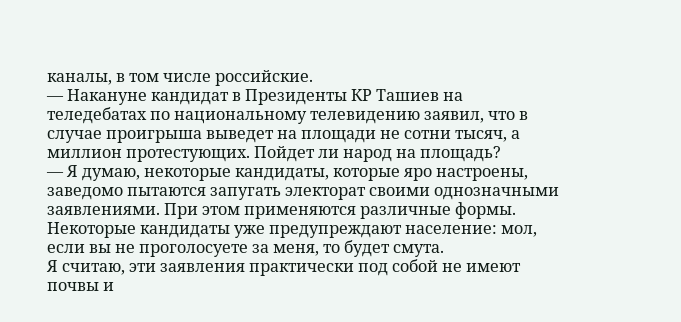каналы, в том числе российские.
— Накануне кандидат в Президенты КР Ташиев на теледебатах по национальному телевидению заявил, что в случае проигрыша выведет на площади не сотни тысяч, а миллион протестующих. Пойдет ли народ на площадь?
— Я думаю, некоторые кандидаты, которые яро настроены, заведомо пытаются запугать электорат своими однозначными заявлениями. При этом применяются различные формы. Некоторые кандидаты уже предупреждают население: мол, если вы не проголосуете за меня, то будет смута.
Я считаю, эти заявления практически под собой не имеют почвы и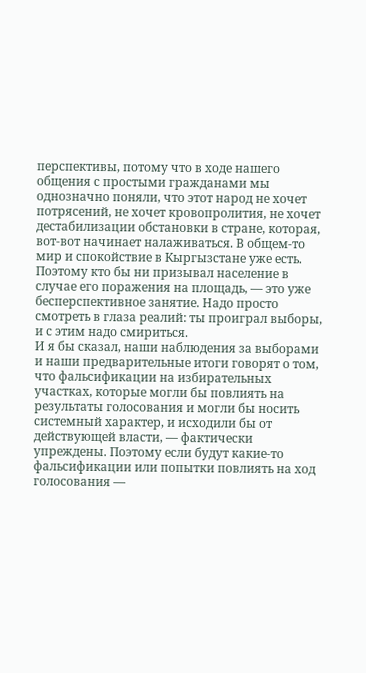перспективы, потому что в ходе нашего общения с простыми гражданами мы однозначно поняли, что этот народ не хочет потрясений, не хочет кровопролития, не хочет дестабилизации обстановки в стране, которая, вот-вот начинает налаживаться. В общем-то мир и спокойствие в Кыргызстане уже есть. Поэтому кто бы ни призывал население в случае его поражения на площадь, — это уже бесперспективное занятие. Надо просто смотреть в глаза реалий: ты проиграл выборы, и с этим надо смириться.
И я бы сказал, наши наблюдения за выборами и наши предварительные итоги говорят о том, что фальсификации на избирательных участках, которые могли бы повлиять на результаты голосования и могли бы носить системный характер, и исходили бы от действующей власти, — фактически упреждены. Поэтому если будут какие-то фальсификации или попытки повлиять на ход голосования —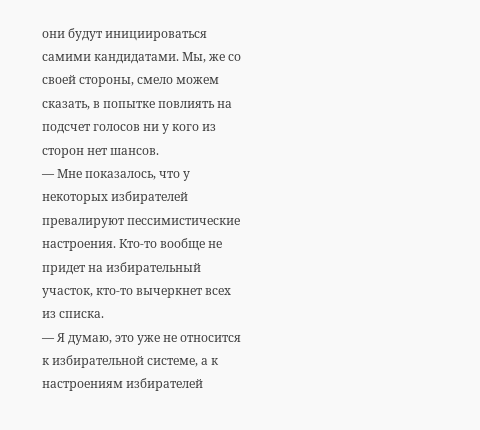они будут инициироваться самими кандидатами. Мы, же со своей стороны, смело можем сказать, в попытке повлиять на подсчет голосов ни у кого из сторон нет шансов.
— Мне показалось, что у некоторых избирателей превалируют пессимистические настроения. Кто-то вообще не придет на избирательный участок, кто-то вычеркнет всех из списка.
— Я думаю, это уже не относится к избирательной системе, а к настроениям избирателей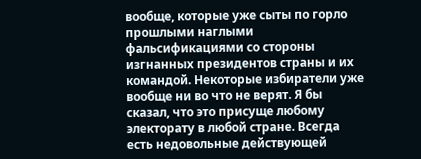вообще, которые уже сыты по горло прошлыми наглыми фальсификациями со стороны изгнанных президентов страны и их командой. Некоторые избиратели уже вообще ни во что не верят. Я бы сказал, что это присуще любому электорату в любой стране. Всегда есть недовольные действующей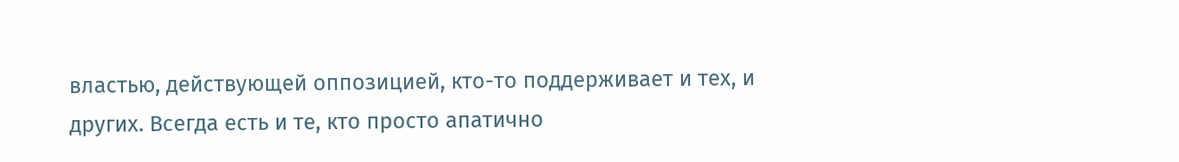властью, действующей оппозицией, кто-то поддерживает и тех, и других. Всегда есть и те, кто просто апатично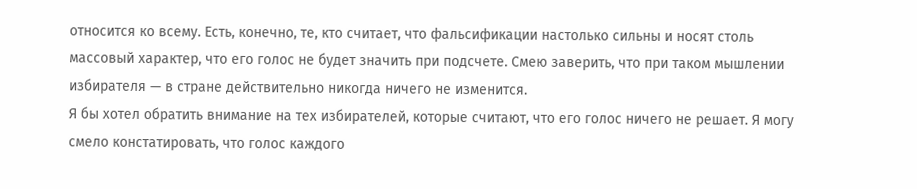относится ко всему. Есть, конечно, те, кто считает, что фальсификации настолько сильны и носят столь массовый характер, что его голос не будет значить при подсчете. Смею заверить, что при таком мышлении избирателя — в стране действительно никогда ничего не изменится.
Я бы хотел обратить внимание на тех избирателей, которые считают, что его голос ничего не решает. Я могу смело констатировать, что голос каждого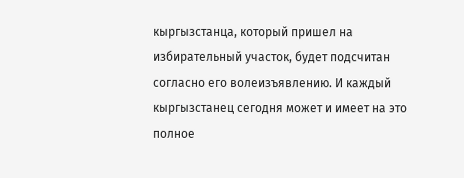кыргызстанца, который пришел на избирательный участок, будет подсчитан согласно его волеизъявлению. И каждый кыргызстанец сегодня может и имеет на это полное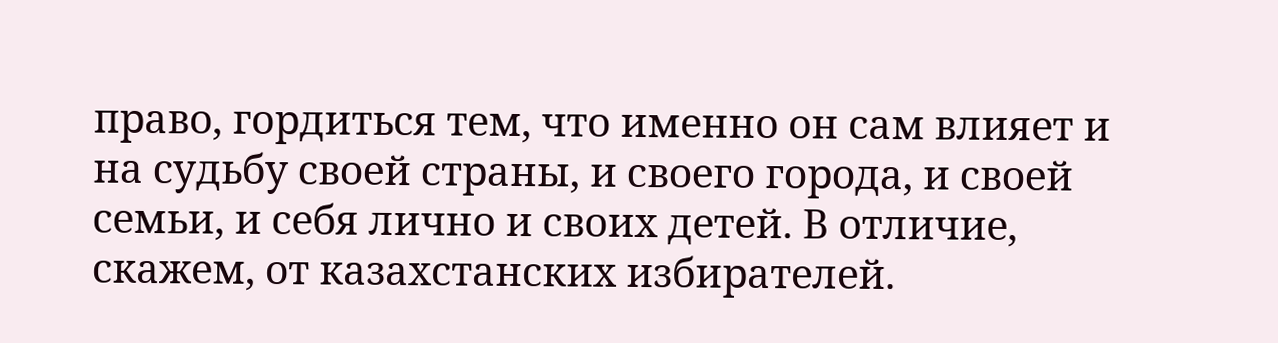право, гордиться тем, что именно он сам влияет и на судьбу своей страны, и своего города, и своей семьи, и себя лично и своих детей. В отличие, скажем, от казахстанских избирателей.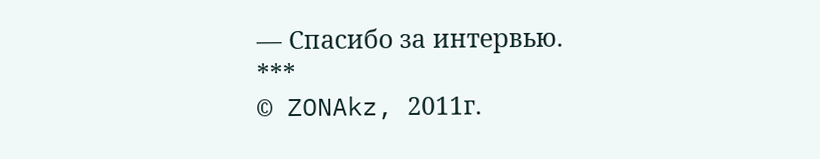— Спасибо за интервью.
***
© ZONAkz, 2011г.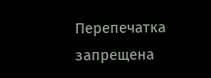Перепечатка запрещена